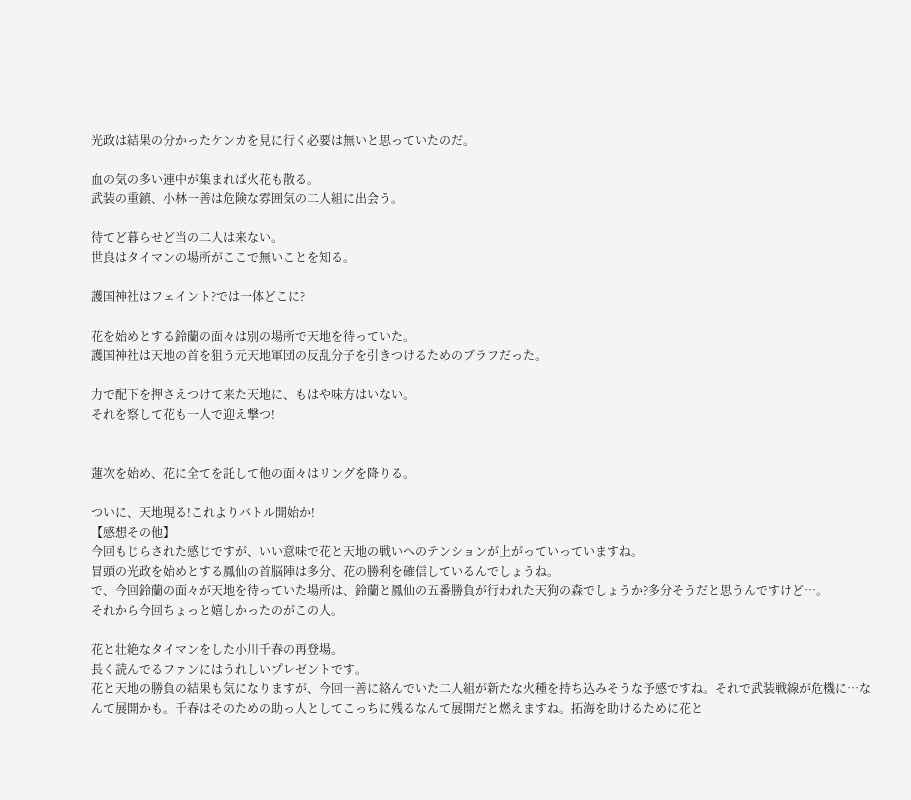光政は結果の分かったケンカを見に行く必要は無いと思っていたのだ。

血の気の多い連中が集まれば火花も散る。
武装の重鎮、小林一善は危険な雰囲気の二人組に出会う。

待てど暮らせど当の二人は来ない。
世良はタイマンの場所がここで無いことを知る。

護国神社はフェイント?では一体どこに?

花を始めとする鈴蘭の面々は別の場所で天地を待っていた。
護国神社は天地の首を狙う元天地軍団の反乱分子を引きつけるためのブラフだった。

力で配下を押さえつけて来た天地に、もはや味方はいない。
それを察して花も一人で迎え撃つ!


蓮次を始め、花に全てを託して他の面々はリングを降りる。

ついに、天地現る!これよりバトル開始か!
【感想その他】
今回もじらされた感じですが、いい意味で花と天地の戦いへのテンションが上がっていっていますね。
冒頭の光政を始めとする鳳仙の首脳陣は多分、花の勝利を確信しているんでしょうね。
で、今回鈴蘭の面々が天地を待っていた場所は、鈴蘭と鳳仙の五番勝負が行われた天狗の森でしょうか?多分そうだと思うんですけど…。
それから今回ちょっと嬉しかったのがこの人。

花と壮絶なタイマンをした小川千春の再登場。
長く読んでるファンにはうれしいプレゼントです。
花と天地の勝負の結果も気になりますが、今回一善に絡んでいた二人組が新たな火種を持ち込みそうな予感ですね。それで武装戦線が危機に…なんて展開かも。千春はそのための助っ人としてこっちに残るなんて展開だと燃えますね。拓海を助けるために花と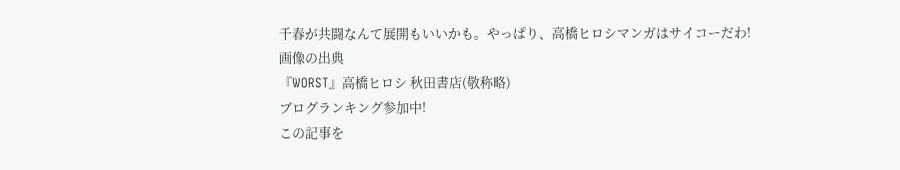千春が共闘なんて展開もいいかも。やっぱり、高橋ヒロシマンガはサイコーだわ!
画像の出典
『WORST』高橋ヒロシ 秋田書店(敬称略)
ブログランキング参加中!
この記事を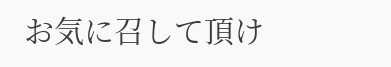お気に召して頂け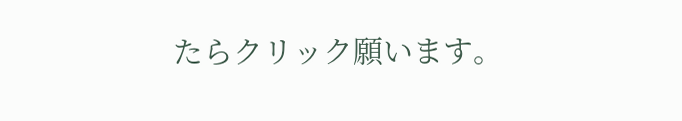たらクリック願います。